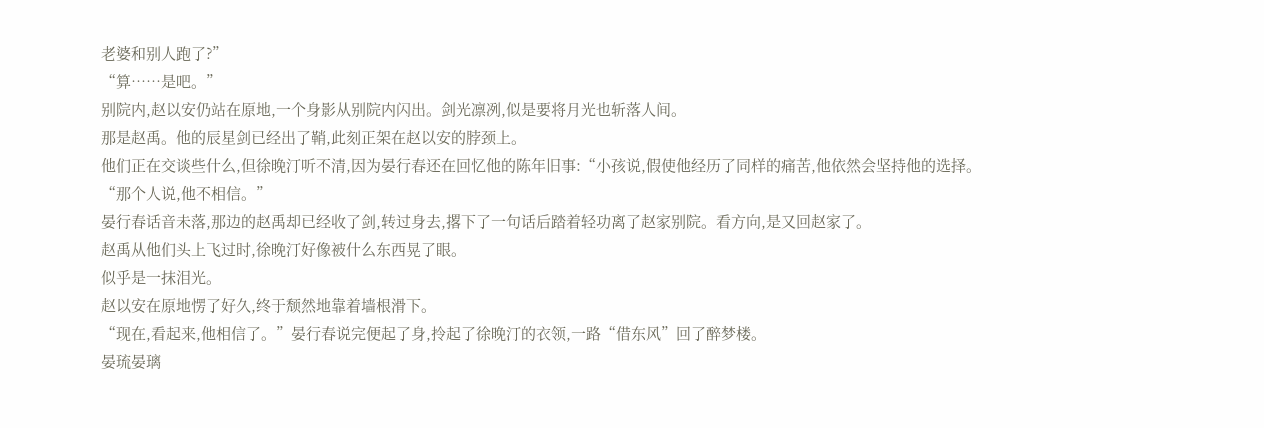老婆和别人跑了?”
“算……是吧。”
别院内,赵以安仍站在原地,一个身影从别院内闪出。剑光凛冽,似是要将月光也斩落人间。
那是赵禹。他的辰星剑已经出了鞘,此刻正架在赵以安的脖颈上。
他们正在交谈些什么,但徐晚汀听不清,因为晏行春还在回忆他的陈年旧事:“小孩说,假使他经历了同样的痛苦,他依然会坚持他的选择。
“那个人说,他不相信。”
晏行春话音未落,那边的赵禹却已经收了剑,转过身去,撂下了一句话后踏着轻功离了赵家别院。看方向,是又回赵家了。
赵禹从他们头上飞过时,徐晚汀好像被什么东西晃了眼。
似乎是一抹泪光。
赵以安在原地愣了好久,终于颓然地靠着墙根滑下。
“现在,看起来,他相信了。”晏行春说完便起了身,拎起了徐晚汀的衣领,一路“借东风”回了醉梦楼。
晏琉晏璃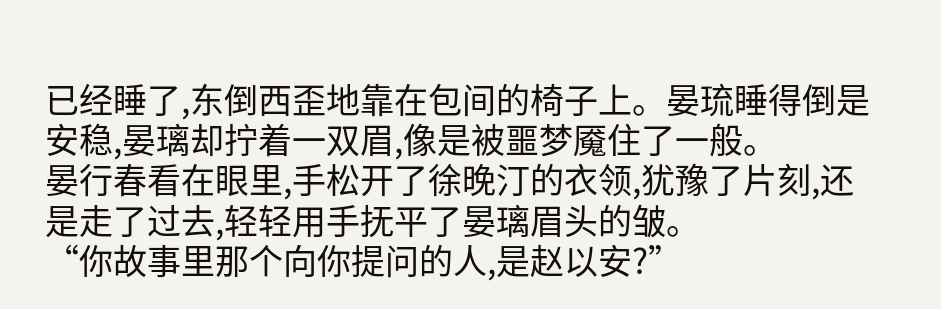已经睡了,东倒西歪地靠在包间的椅子上。晏琉睡得倒是安稳,晏璃却拧着一双眉,像是被噩梦魇住了一般。
晏行春看在眼里,手松开了徐晚汀的衣领,犹豫了片刻,还是走了过去,轻轻用手抚平了晏璃眉头的皱。
“你故事里那个向你提问的人,是赵以安?”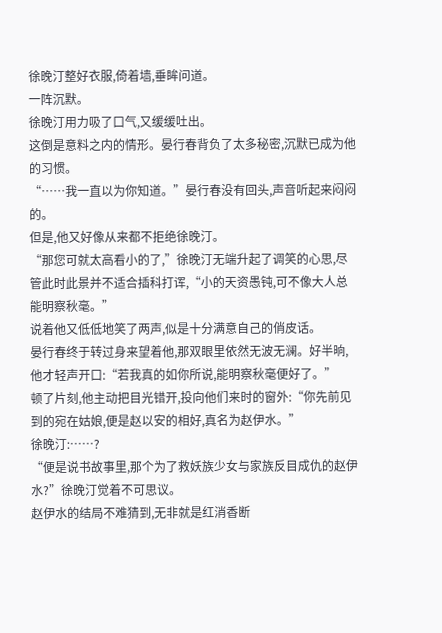徐晚汀整好衣服,倚着墙,垂眸问道。
一阵沉默。
徐晚汀用力吸了口气,又缓缓吐出。
这倒是意料之内的情形。晏行春背负了太多秘密,沉默已成为他的习惯。
“……我一直以为你知道。”晏行春没有回头,声音听起来闷闷的。
但是,他又好像从来都不拒绝徐晚汀。
“那您可就太高看小的了,”徐晚汀无端升起了调笑的心思,尽管此时此景并不适合插科打诨,“小的天资愚钝,可不像大人总能明察秋毫。”
说着他又低低地笑了两声,似是十分满意自己的俏皮话。
晏行春终于转过身来望着他,那双眼里依然无波无澜。好半晌,他才轻声开口:“若我真的如你所说,能明察秋毫便好了。”
顿了片刻,他主动把目光错开,投向他们来时的窗外:“你先前见到的宛在姑娘,便是赵以安的相好,真名为赵伊水。”
徐晚汀:……?
“便是说书故事里,那个为了救妖族少女与家族反目成仇的赵伊水?”徐晚汀觉着不可思议。
赵伊水的结局不难猜到,无非就是红消香断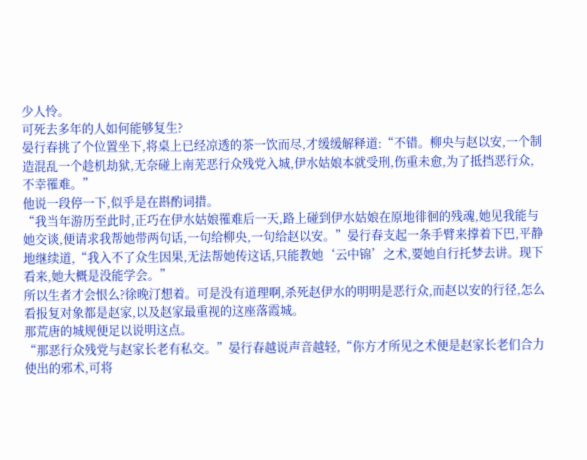少人怜。
可死去多年的人如何能够复生?
晏行春挑了个位置坐下,将桌上已经凉透的茶一饮而尽,才缓缓解释道:“不错。柳央与赵以安,一个制造混乱一个趁机劫狱,无奈碰上南芜恶行众残党入城,伊水姑娘本就受刑,伤重未愈,为了抵挡恶行众,不幸罹难。”
他说一段停一下,似乎是在斟酌词措。
“我当年游历至此时,正巧在伊水姑娘罹难后一天,路上碰到伊水姑娘在原地徘徊的残魂,她见我能与她交谈,便请求我帮她带两句话,一句给柳央,一句给赵以安。”晏行春支起一条手臂来撑着下巴,平静地继续道,“我入不了众生因果,无法帮她传这话,只能教她‘云中锦’之术,要她自行托梦去讲。现下看来,她大概是没能学会。”
所以生者才会恨么?徐晚汀想着。可是没有道理啊,杀死赵伊水的明明是恶行众,而赵以安的行径,怎么看报复对象都是赵家,以及赵家最重视的这座落霞城。
那荒唐的城规便足以说明这点。
“那恶行众残党与赵家长老有私交。”晏行春越说声音越轻,“你方才所见之术便是赵家长老们合力使出的邪术,可将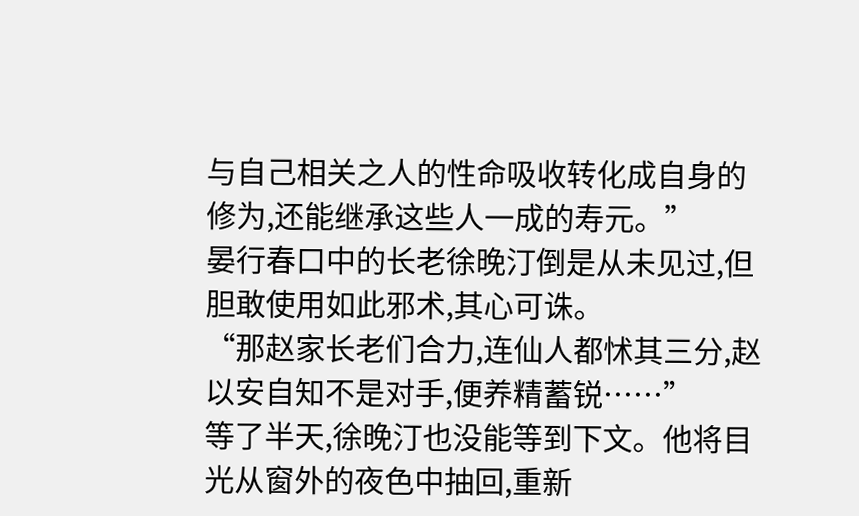与自己相关之人的性命吸收转化成自身的修为,还能继承这些人一成的寿元。”
晏行春口中的长老徐晚汀倒是从未见过,但胆敢使用如此邪术,其心可诛。
“那赵家长老们合力,连仙人都怵其三分,赵以安自知不是对手,便养精蓄锐……”
等了半天,徐晚汀也没能等到下文。他将目光从窗外的夜色中抽回,重新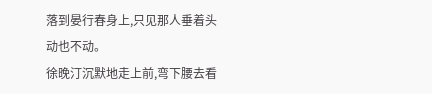落到晏行春身上,只见那人垂着头动也不动。
徐晚汀沉默地走上前,弯下腰去看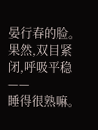晏行春的脸。
果然,双目紧闭,呼吸平稳——
睡得很熟嘛。